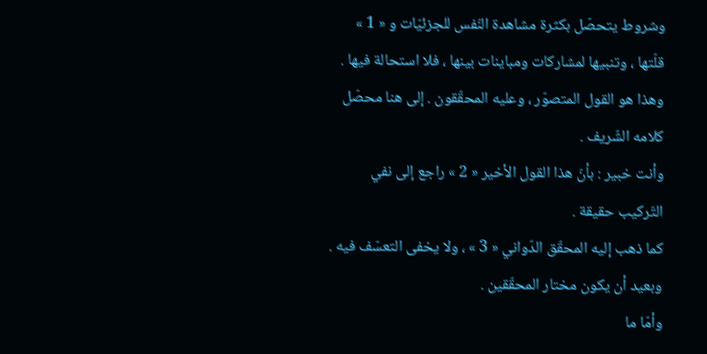وشروط يتحصّل بكثرة مشاهدة النّفس للجزئيّات و « 1 » قلّتها ، وتنبيها لمشاركات ومباينات بينها ، فلا استحالة فيها .
وهذا هو القول المتصوّر ، وعليه المحقّقون . إلى هنا محصّل كلامه الشّريف .
وأنت خبير : بأنّ هذا القول الأخير « 2 » راجع إلى نفي التّركيب حقيقة .
كما ذهب إليه المحقّق الدّواني « 3 » ، ولا يخفى التعسّف فيه .
وبعيد أن يكون مختار المحقّقين .
وأمّا ما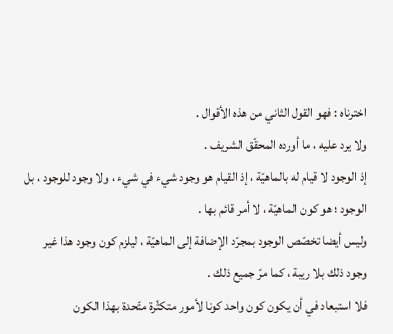اخترناه : فهو القول الثاني من هذه الأقوال .
ولا يرد عليه ، ما أورده المحقّق الشريف .
إذ الوجود لا قيام له بالماهيّة ، إذ القيام هو وجود شيء في شيء ، ولا وجود للوجود ، بل الوجود ؛ هو كون الماهيّة ، لا أمر قائم بها .
وليس أيضا تخصّص الوجود بمجرّد الإضافة إلى الماهيّة ، ليلزم كون وجود هذا غير وجود ذلك بلا ريبة ، كما مرّ جميع ذلك .
فلا استبعاد في أن يكون كون واحد كونا لأمور متكثّرة متّحدة بهذا الكون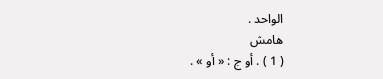الواحد .
هامش
( 1 ) . أو ج : « أو » .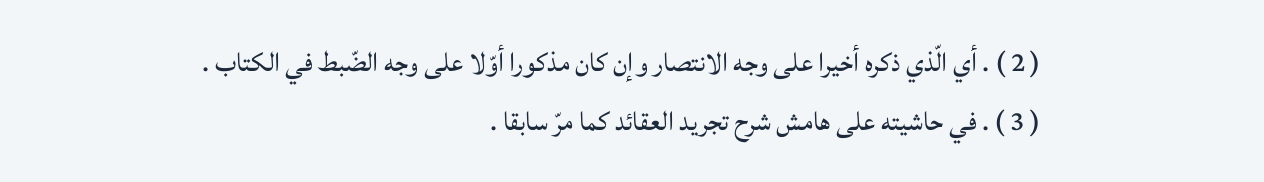( 2 ) . أي الّذي ذكره أخيرا على وجه الانتصار وإن كان مذكورا أوّلا على وجه الضّبط في الكتاب .
( 3 ) . في حاشيته على هامش شرح تجريد العقائد كما مرّ سابقا .